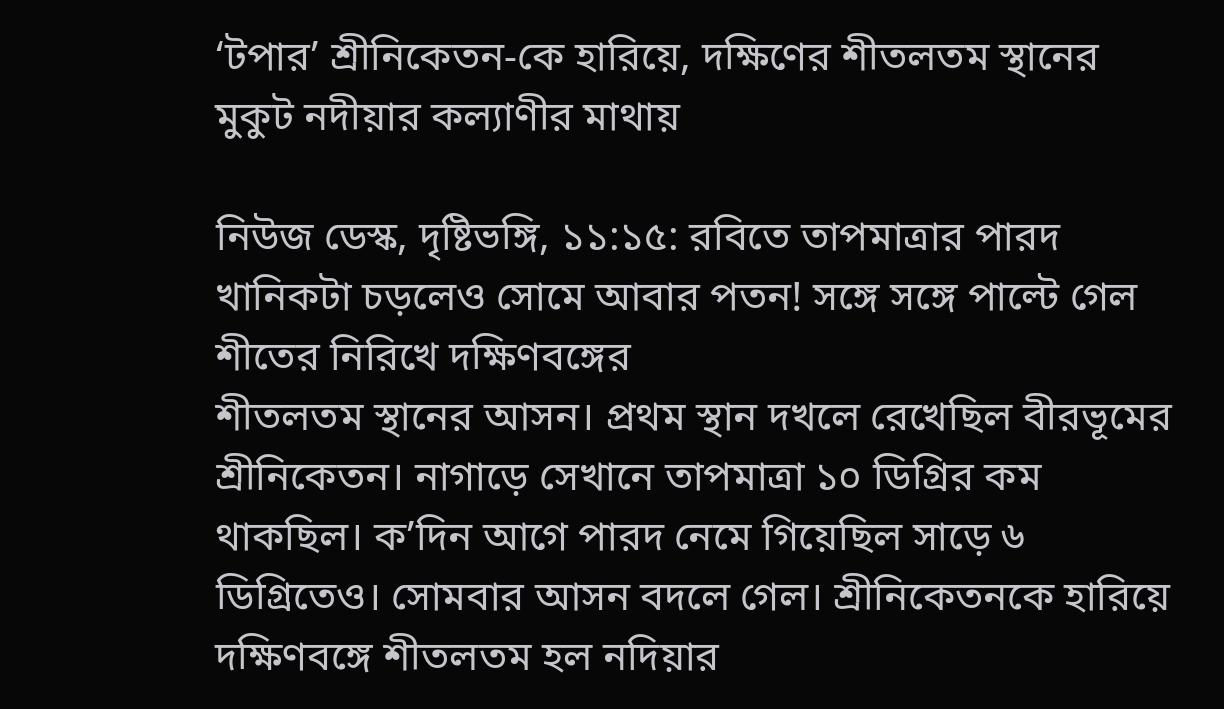‘টপার’ শ্রীনিকেতন-কে হারিয়ে, দক্ষিণের শীতলতম স্থানের মুকুট নদীয়ার কল্যাণীর মাথায়

নিউজ ডেস্ক, দৃষ্টিভঙ্গি, ১১:১৫: রবিতে তাপমাত্রার পারদ খানিকটা চড়লেও সোমে আবার পতন! সঙ্গে সঙ্গে পাল্টে গেল শীতের নিরিখে দক্ষিণবঙ্গের
শীতলতম স্থানের আসন। প্রথম স্থান দখলে রেখেছিল বীরভূমের শ্রীনিকেতন। নাগাড়ে সেখানে তাপমাত্রা ১০ ডিগ্রির কম থাকছিল। ক’দিন আগে পারদ নেমে গিয়েছিল সাড়ে ৬ ডিগ্রিতেও। সোমবার আসন বদলে গেল। শ্রীনিকেতনকে হারিয়ে দক্ষিণবঙ্গে শীতলতম হল নদিয়ার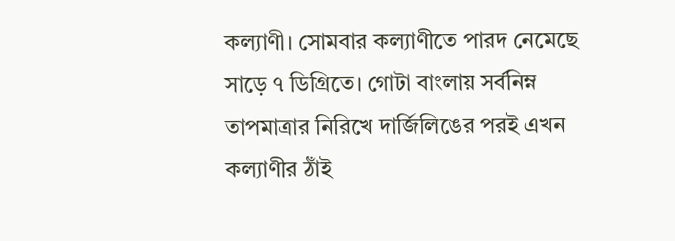কল্যাণী। সোমবার কল্যাণীতে পারদ নেমেছে সাড়ে ৭ ডিগ্রিতে। গোটা বাংলায় সর্বনিম্ন তাপমাত্রার নিরিখে দার্জিলিঙের পরই এখন কল্যাণীর ঠাঁই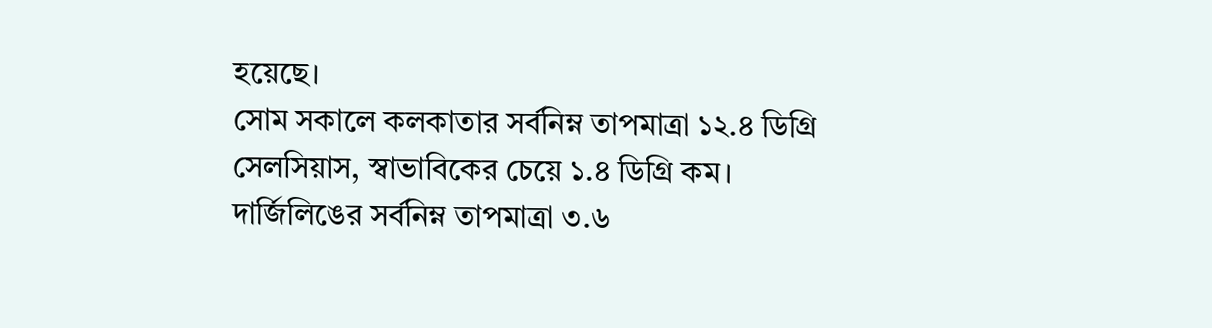হয়েছে।
সোম সকালে কলকাতার সর্বনিম্ন তাপমাত্রা ১২.৪ ডিগ্রি সেলসিয়াস, স্বাভাবিকের চেয়ে ১.৪ ডিগ্রি কম। দার্জিলিঙের সর্বনিম্ন তাপমাত্রা ৩.৬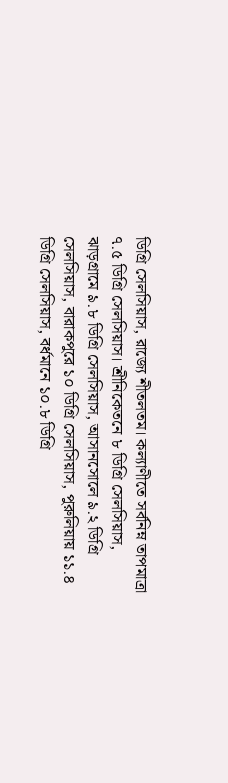ডিগ্রি সেলসিয়াস, রাজ্যে শীতলতম। কল্যাণীতে সর্বনিম্ন তাপমাত্রা ৭.৫ ডিগ্রি সেলসিয়াস। শ্রীনিকেতনে ৮ ডিগ্রি সেলসিয়াস, ঝাড়গ্রামে ৯.৮ ডিগ্রি সেলসিয়াস, আসানসোলে ৯.২ ডিগ্রি সেলসিয়াস, বারাকপুরে ১০ ডিগ্রি সেলসিয়াস, পুরুলিয়ায় ১১.৪ ডিগ্রি সেলসিয়াস, বর্ধমানে ১০.৮ ডিগ্রি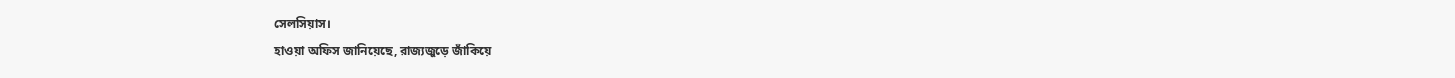সেলসিয়াস।
হাওয়া অফিস জানিয়েছে, রাজ্যজুড়ে জাঁকিয়ে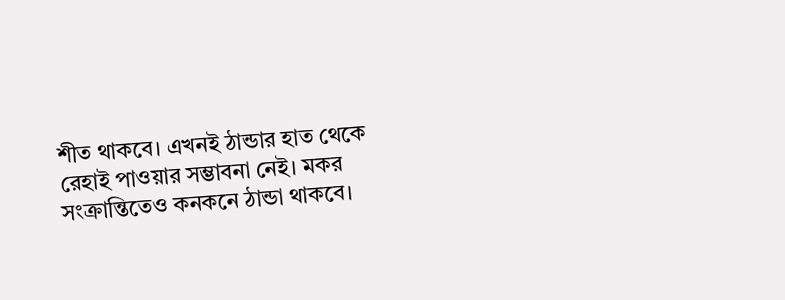শীত থাকবে। এখনই ঠান্ডার হাত থেকে রেহাই পাওয়ার সম্ভাবনা নেই। মকর সংক্রান্তিতেও কনকনে ঠান্ডা থাকবে।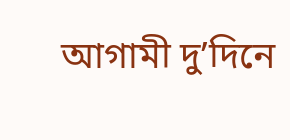আগামী দু’দিনে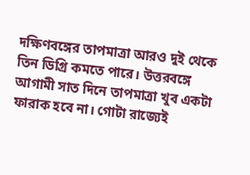দক্ষিণবঙ্গের তাপমাত্রা আরও দুই থেকে তিন ডিগ্রি কমতে পারে। উত্তরবঙ্গে আগামী সাত দিনে তাপমাত্রা খুব একটা ফারাক হবে না। গোটা রাজ্যেই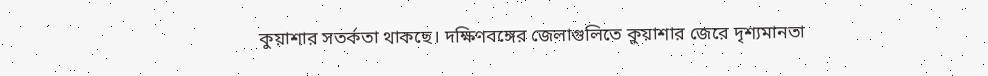কুয়াশার সতর্কতা থাকছে। দক্ষিণবঙ্গের জেলাগুলিতে কুয়াশার জেরে দৃশ্যমানতা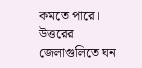কমতে পারে। উত্তরের জেলাগুলিতে ঘন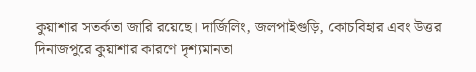কুয়াশার সতর্কতা জারি রয়েছে। দার্জিলিং, জলপাইগুড়ি, কোচবিহার এবং উত্তর দিনাজপুরে কুয়াশার কারণে দৃশ্যমানতা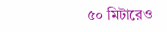৫০ মিটারেও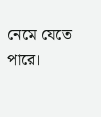নেমে যেতে পারে।